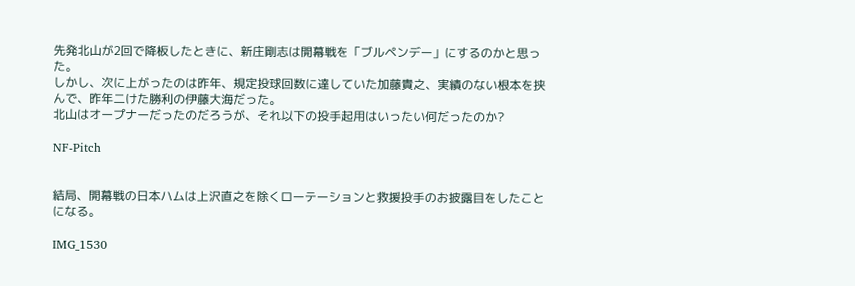先発北山が2回で降板したときに、新庄剛志は開幕戦を「ブルペンデー」にするのかと思った。
しかし、次に上がったのは昨年、規定投球回数に達していた加藤貴之、実績のない根本を挟んで、昨年二けた勝利の伊藤大海だった。
北山はオープナーだったのだろうが、それ以下の投手起用はいったい何だったのか?

NF-Pitch


結局、開幕戦の日本ハムは上沢直之を除くローテーションと救援投手のお披露目をしたことになる。

IMG_1530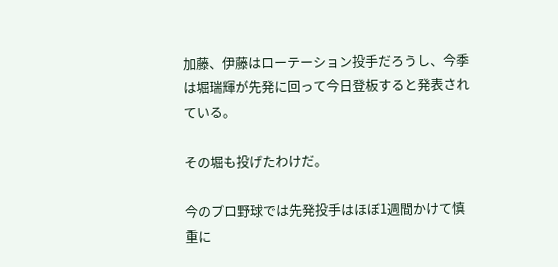加藤、伊藤はローテーション投手だろうし、今季は堀瑞輝が先発に回って今日登板すると発表されている。

その堀も投げたわけだ。

今のプロ野球では先発投手はほぼ1週間かけて慎重に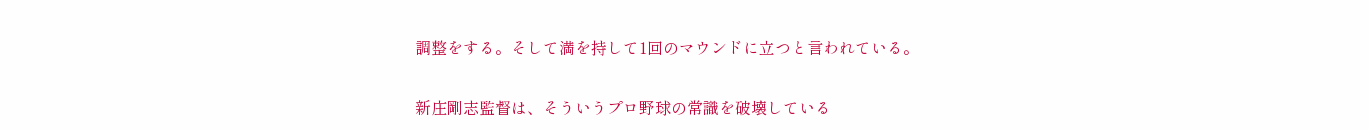調整をする。そして満を持して1回のマウンドに立つと言われている。

新庄剛志監督は、そういうプロ野球の常識を破壊している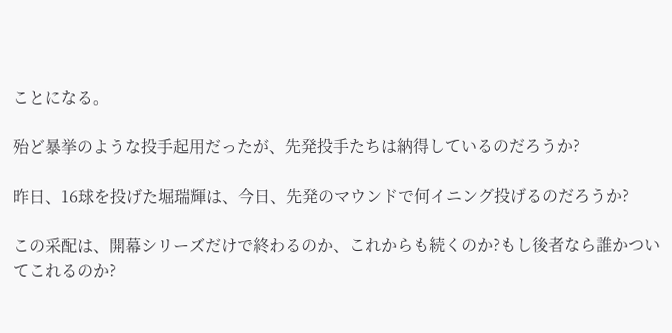ことになる。

殆ど暴挙のような投手起用だったが、先発投手たちは納得しているのだろうか?

昨日、16球を投げた堀瑞輝は、今日、先発のマウンドで何イニング投げるのだろうか?

この采配は、開幕シリーズだけで終わるのか、これからも続くのか?もし後者なら誰かついてこれるのか?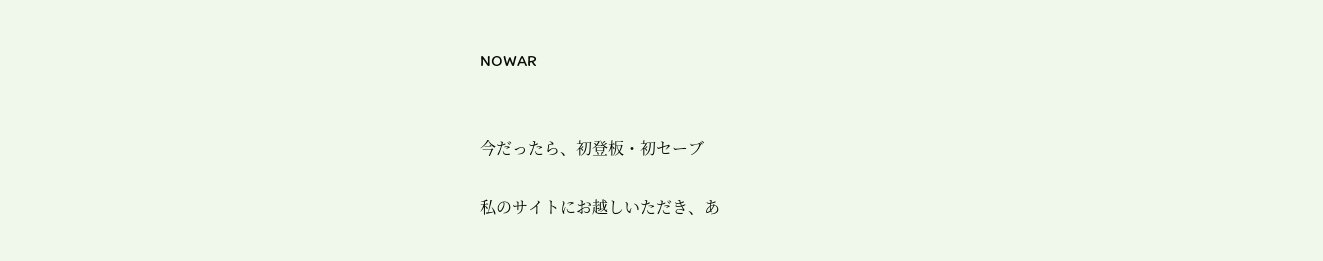NOWAR


今だったら、初登板・初セーブ

私のサイトにお越しいただき、あ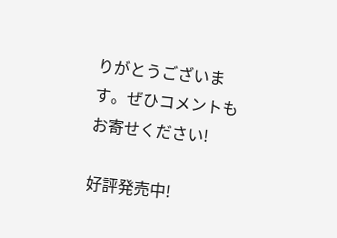りがとうございます。ぜひコメントもお寄せください!

好評発売中!